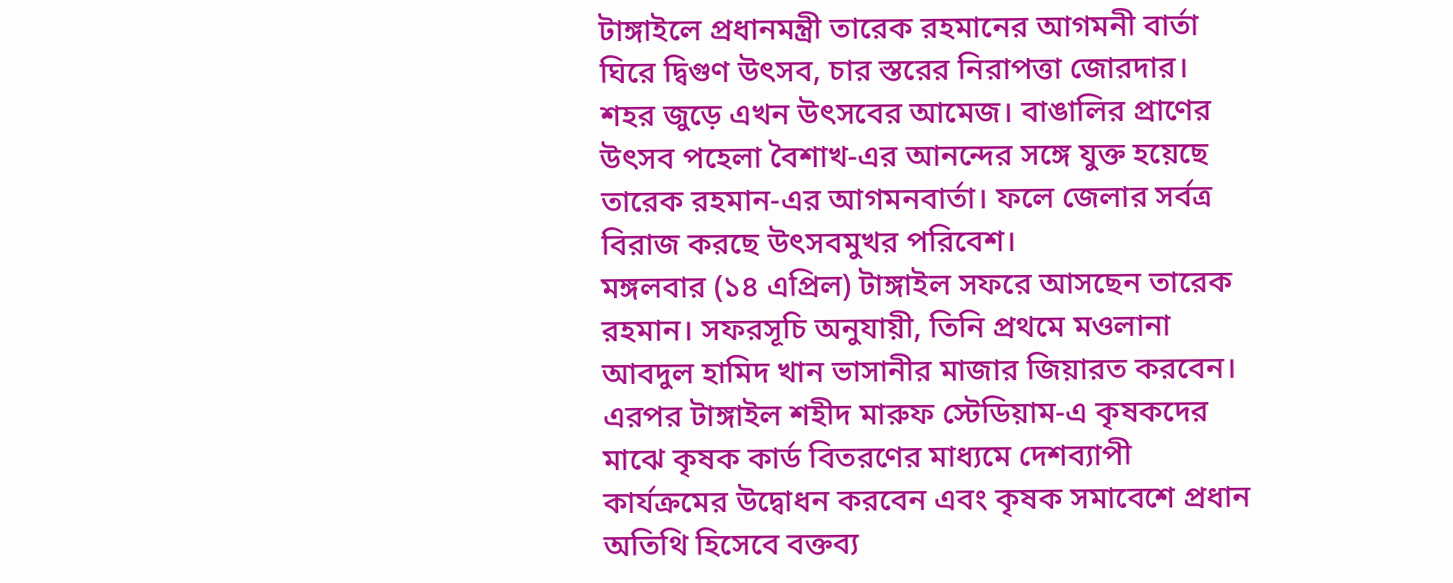টাঙ্গাইলে প্রধানমন্ত্রী তারেক রহমানের আগমনী বার্তা ঘিরে দ্বিগুণ উৎসব, চার স্তরের নিরাপত্তা জোরদার। শহর জুড়ে এখন উৎসবের আমেজ। বাঙালির প্রাণের উৎসব পহেলা বৈশাখ-এর আনন্দের সঙ্গে যুক্ত হয়েছে তারেক রহমান-এর আগমনবার্তা। ফলে জেলার সর্বত্র বিরাজ করছে উৎসবমুখর পরিবেশ।
মঙ্গলবার (১৪ এপ্রিল) টাঙ্গাইল সফরে আসছেন তারেক রহমান। সফরসূচি অনুযায়ী, তিনি প্রথমে মওলানা আবদুল হামিদ খান ভাসানীর মাজার জিয়ারত করবেন। এরপর টাঙ্গাইল শহীদ মারুফ স্টেডিয়াম-এ কৃষকদের মাঝে কৃষক কার্ড বিতরণের মাধ্যমে দেশব্যাপী কার্যক্রমের উদ্বোধন করবেন এবং কৃষক সমাবেশে প্রধান অতিথি হিসেবে বক্তব্য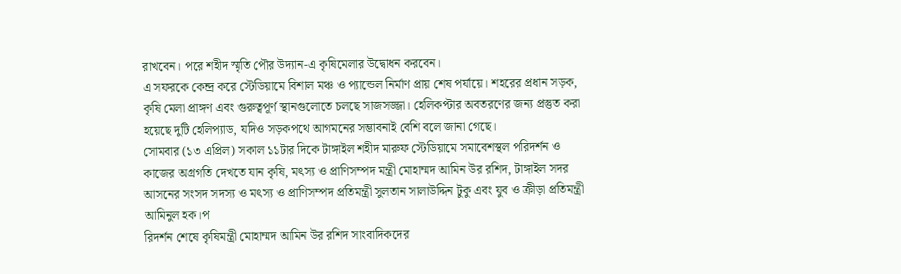রাখবেন। পরে শহীদ স্মৃতি পৌর উদ্যান-এ কৃষিমেলার উদ্বোধন করবেন।
এ সফরকে কেন্দ্র করে স্টেডিয়ামে বিশাল মঞ্চ ও প্যান্ডেল নির্মাণ প্রায় শেষ পর্যায়ে। শহরের প্রধান সড়ক, কৃষি মেলা প্রাঙ্গণ এবং গুরুত্বপূর্ণ স্থানগুলোতে চলছে সাজসজ্জা। হেলিকপ্টার অবতরণের জন্য প্রস্তুত করা হয়েছে দুটি হেলিপ্যাড, যদিও সড়কপথে আগমনের সম্ভাবনাই বেশি বলে জানা গেছে।
সোমবার (১৩ এপ্রিল) সকাল ১১টার দিকে টাঙ্গাইল শহীদ মারুফ স্টেডিয়ামে সমাবেশস্থল পরিদর্শন ও কাজের অগ্রগতি দেখতে যান কৃষি, মৎস্য ও প্রাণিসম্পদ মন্ত্রী মোহাম্মদ আমিন উর রশিদ, টাঙ্গাইল সদর আসনের সংসদ সদস্য ও মৎস্য ও প্রাণিসম্পদ প্রতিমন্ত্রী সুলতান সালাউদ্দিন টুকু এবং যুব ও ক্রীড়া প্রতিমন্ত্রী আমিনুল হক।প
রিদর্শন শেষে কৃষিমন্ত্রী মোহাম্মদ আমিন উর রশিদ সাংবাদিকদের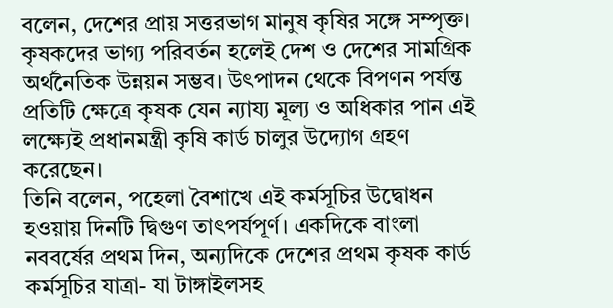বলেন, দেশের প্রায় সত্তরভাগ মানুষ কৃষির সঙ্গে সম্পৃক্ত। কৃষকদের ভাগ্য পরিবর্তন হলেই দেশ ও দেশের সামগ্রিক অর্থনৈতিক উন্নয়ন সম্ভব। উৎপাদন থেকে বিপণন পর্যন্ত প্রতিটি ক্ষেত্রে কৃষক যেন ন্যায্য মূল্য ও অধিকার পান এই লক্ষ্যেই প্রধানমন্ত্রী কৃষি কার্ড চালুর উদ্যোগ গ্রহণ করেছেন।
তিনি বলেন, পহেলা বৈশাখে এই কর্মসূচির উদ্বোধন হওয়ায় দিনটি দ্বিগুণ তাৎপর্যপূর্ণ। একদিকে বাংলা নববর্ষের প্রথম দিন, অন্যদিকে দেশের প্রথম কৃষক কার্ড কর্মসূচির যাত্রা- যা টাঙ্গাইলসহ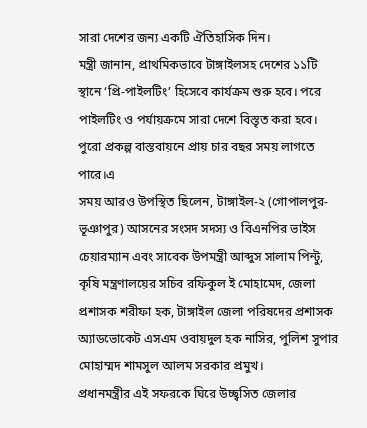সারা দেশের জন্য একটি ঐতিহাসিক দিন।
মন্ত্রী জানান, প্রাথমিকভাবে টাঙ্গাইলসহ দেশের ১১টি স্থানে ‘প্রি-পাইলটিং’ হিসেবে কার্যক্রম শুরু হবে। পরে পাইলটিং ও পর্যায়ক্রমে সারা দেশে বিস্তৃত করা হবে। পুরো প্রকল্প বাস্তবায়নে প্রায় চার বছর সময় লাগতে পারে।এ
সময় আরও উপস্থিত ছিলেন, টাঙ্গাইল-২ (গোপালপুর-ভূঞাপুর) আসনের সংসদ সদস্য ও বিএনপির ভাইস চেয়ারম্যান এবং সাবেক উপমন্ত্রী আব্দুস সালাম পিন্টু, কৃষি মন্ত্রণালয়ের সচিব রফিকুল ই মোহামেদ, জেলা প্রশাসক শরীফা হক, টাঙ্গাইল জেলা পরিষদের প্রশাসক অ্যাডভোকেট এসএম ওবায়দুল হক নাসির, পুলিশ সুপার মোহাম্মদ শামসুল আলম সরকার প্রমুখ।
প্রধানমন্ত্রীর এই সফরকে ঘিরে উচ্ছ্বসিত জেলার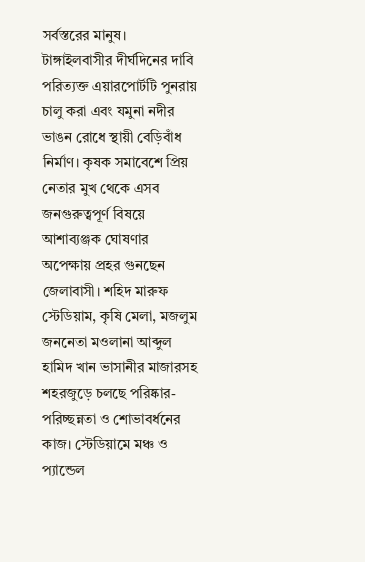সর্বস্তরের মানুষ। টাঙ্গাইলবাসীর দীর্ঘদিনের দাবি পরিত্যক্ত এয়ারপোর্টটি পুনরায় চালু করা এবং যমুনা নদীর ভাঙন রোধে স্থায়ী বেড়িবাঁধ নির্মাণ। কৃষক সমাবেশে প্রিয় নেতার মুখ থেকে এসব জনগুরুত্বপূর্ণ বিষয়ে আশাব্যঞ্জক ঘোষণার অপেক্ষায় প্রহর গুনছেন জেলাবাসী। শহিদ মারুফ স্টেডিয়াম, কৃষি মেলা, মজলুম জননেতা মওলানা আব্দুল হামিদ খান ভাসানীর মাজারসহ শহরজুড়ে চলছে পরিষ্কার-পরিচ্ছন্নতা ও শোভাবর্ধনের কাজ। স্টেডিয়ামে মঞ্চ ও প্যান্ডেল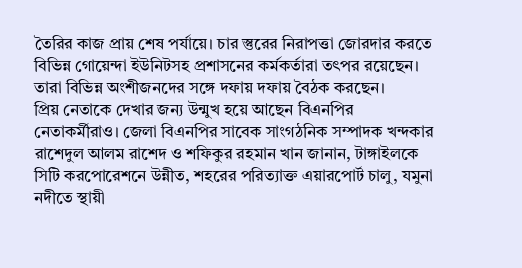তৈরির কাজ প্রায় শেষ পর্যায়ে। চার স্তুরের নিরাপত্তা জোরদার করতে বিভিন্ন গোয়েন্দা ইউনিটসহ প্রশাসনের কর্মকর্তারা তৎপর রয়েছেন। তারা বিভিন্ন অংশীজনদের সঙ্গে দফায় দফায় বৈঠক করছেন।
প্রিয় নেতাকে দেখার জন্য উন্মুখ হয়ে আছেন বিএনপির নেতাকর্মীরাও। জেলা বিএনপির সাবেক সাংগঠনিক সম্পাদক খন্দকার রাশেদুল আলম রাশেদ ও শফিকুর রহমান খান জানান, টাঙ্গাইলকে সিটি করপোরেশনে উন্নীত, শহরের পরিত্যাক্ত এয়ারপোর্ট চালু, যমুনা নদীতে স্থায়ী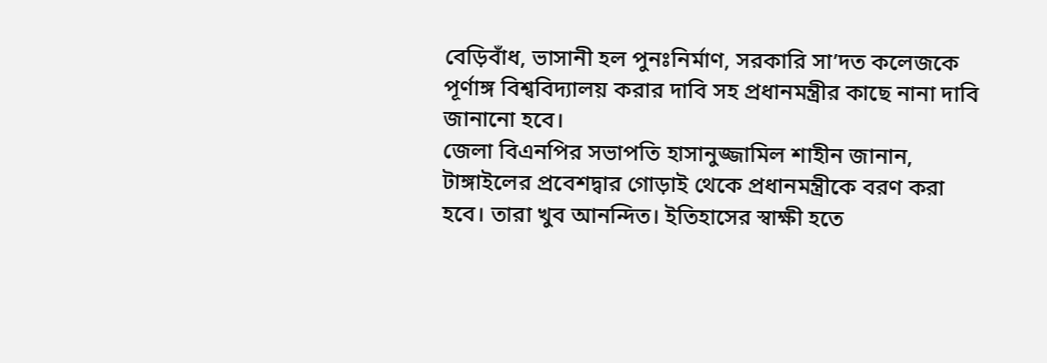বেড়িবাঁধ, ভাসানী হল পুনঃনির্মাণ, সরকারি সা’দত কলেজকে পূর্ণাঙ্গ বিশ্ববিদ্যালয় করার দাবি সহ প্রধানমন্ত্রীর কাছে নানা দাবি জানানো হবে।
জেলা বিএনপির সভাপতি হাসানুজ্জামিল শাহীন জানান, টাঙ্গাইলের প্রবেশদ্বার গোড়াই থেকে প্রধানমন্ত্রীকে বরণ করা হবে। তারা খুব আনন্দিত। ইতিহাসের স্বাক্ষী হতে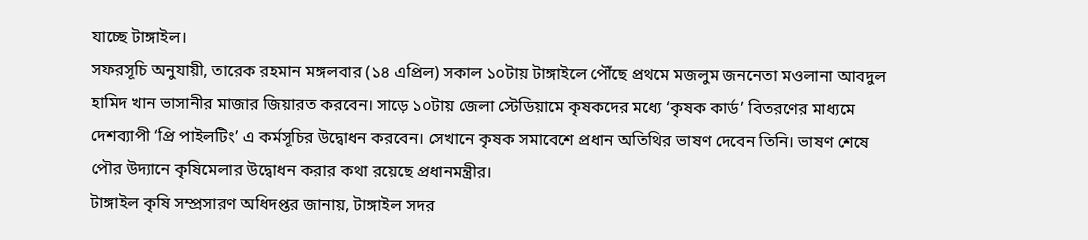যাচ্ছে টাঙ্গাইল।
সফরসূচি অনুযায়ী, তারেক রহমান মঙ্গলবার (১৪ এপ্রিল) সকাল ১০টায় টাঙ্গাইলে পৌঁছে প্রথমে মজলুম জননেতা মওলানা আবদুল হামিদ খান ভাসানীর মাজার জিয়ারত করবেন। সাড়ে ১০টায় জেলা স্টেডিয়ামে কৃষকদের মধ্যে ‘কৃষক কার্ড’ বিতরণের মাধ্যমে দেশব্যাপী ‘প্রি পাইলটিং’ এ কর্মসূচির উদ্বোধন করবেন। সেখানে কৃষক সমাবেশে প্রধান অতিথির ভাষণ দেবেন তিনি। ভাষণ শেষে পৌর উদ্যানে কৃষিমেলার উদ্বোধন করার কথা রয়েছে প্রধানমন্ত্রীর।
টাঙ্গাইল কৃষি সম্প্রসারণ অধিদপ্তর জানায়, টাঙ্গাইল সদর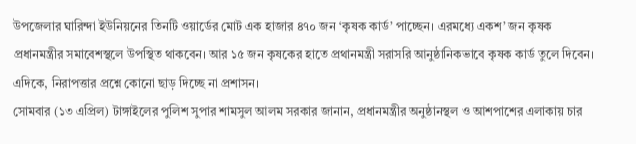উপজেলার ঘারিন্দা ইউনিয়নের তিনটি ওয়ার্ডের মোট এক হাজার ৪৭০ জন ‘কৃষক কার্ড’ পাচ্ছেন। এরমধ্যে একশ’ জন কৃষক প্রধানমন্ত্রীর সমাবেশস্থলে উপস্থিত থাকবেন। আর ১৫ জন কৃষকের হাতে প্রথানমন্ত্রী সরাসরি আনুষ্ঠানিকভাবে কৃষক কার্ড তুলে দিবেন। এদিকে, নিরাপত্তার প্রশ্নে কোনো ছাড় দিচ্ছে না প্রশাসন।
সোমবার (১৩ এপ্রিল) টাঙ্গাইলের পুলিশ সুপার শামসুল আলম সরকার জানান, প্রধানমন্ত্রীর অনুষ্ঠানস্থল ও আশপাশের এলাকায় চার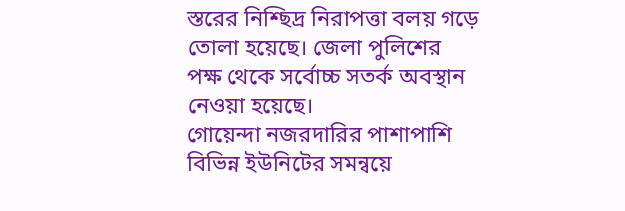স্তরের নিশ্ছিদ্র নিরাপত্তা বলয় গড়ে তোলা হয়েছে। জেলা পুলিশের পক্ষ থেকে সর্বোচ্চ সতর্ক অবস্থান নেওয়া হয়েছে।
গোয়েন্দা নজরদারির পাশাপাশি বিভিন্ন ইউনিটের সমন্বয়ে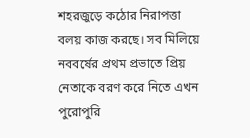শহরজুড়ে কঠোর নিরাপত্তা বলয় কাজ করছে। সব মিলিয়ে নববর্ষের প্রথম প্রভাতে প্রিয় নেতাকে বরণ করে নিতে এখন পুরোপুরি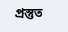প্রস্তুত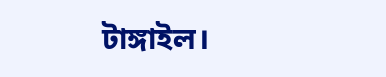টাঙ্গাইল।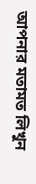আপনার মতামত লিখুন